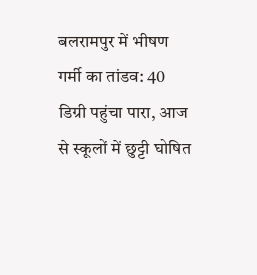बलरामपुर में भीषण गर्मी का तांडव: 40 डिग्री पहुंचा पारा, आज से स्कूलों में छुट्टी घोषित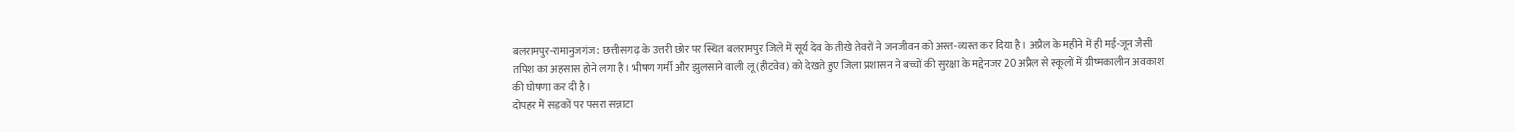बलरामपुर-रामानुजगंज: छत्तीसगढ़ के उत्तरी छोर पर स्थित बलरामपुर जिले में सूर्य देव के तीखे तेवरों ने जनजीवन को अस्त-व्यस्त कर दिया है। अप्रैल के महीने में ही मई-जून जैसी तपिश का अहसास होने लगा है। भीषण गर्मी और झुलसाने वाली लू (हीटवेव) को देखते हुए जिला प्रशासन ने बच्चों की सुरक्षा के मद्देनजर 20 अप्रैल से स्कूलों में ग्रीष्मकालीन अवकाश की घोषणा कर दी है।
दोपहर में सड़कों पर पसरा सन्नाटा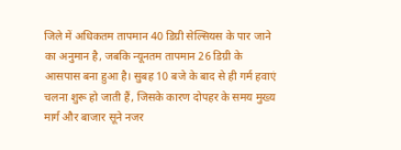जिले में अधिकतम तापमान 40 डिग्री सेल्सियस के पार जाने का अनुमान है, जबकि न्यूनतम तापमान 26 डिग्री के आसपास बना हुआ है। सुबह 10 बजे के बाद से ही गर्म हवाएं चलना शुरू हो जाती हैं, जिसके कारण दोपहर के समय मुख्य मार्ग और बाजार सूने नजर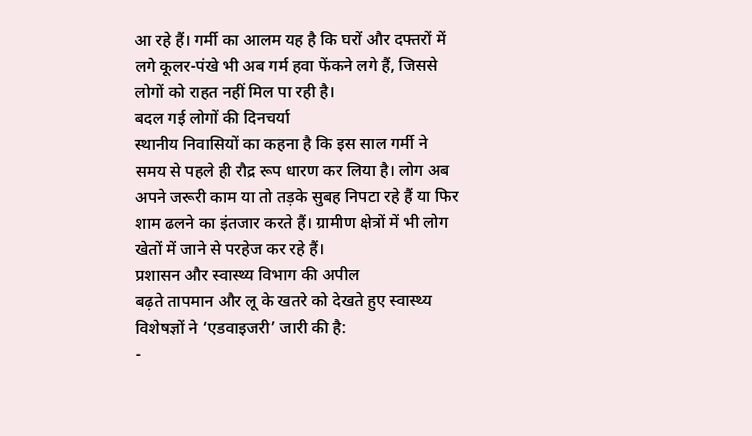आ रहे हैं। गर्मी का आलम यह है कि घरों और दफ्तरों में लगे कूलर-पंखे भी अब गर्म हवा फेंकने लगे हैं, जिससे लोगों को राहत नहीं मिल पा रही है।
बदल गई लोगों की दिनचर्या
स्थानीय निवासियों का कहना है कि इस साल गर्मी ने समय से पहले ही रौद्र रूप धारण कर लिया है। लोग अब अपने जरूरी काम या तो तड़के सुबह निपटा रहे हैं या फिर शाम ढलने का इंतजार करते हैं। ग्रामीण क्षेत्रों में भी लोग खेतों में जाने से परहेज कर रहे हैं।
प्रशासन और स्वास्थ्य विभाग की अपील
बढ़ते तापमान और लू के खतरे को देखते हुए स्वास्थ्य विशेषज्ञों ने ‘एडवाइजरी’ जारी की है:
-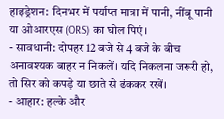हाइड्रेशन: दिनभर में पर्याप्त मात्रा में पानी, नींबू पानी या ओआरएस (ORS) का घोल पिएं।
- सावधानी: दोपहर 12 बजे से 4 बजे के बीच अनावश्यक बाहर न निकलें। यदि निकलना जरूरी हो, तो सिर को कपड़े या छाते से ढंककर रखें।
- आहार: हल्के और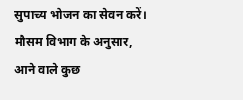सुपाच्य भोजन का सेवन करें।
मौसम विभाग के अनुसार, आने वाले कुछ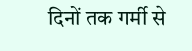दिनों तक गर्मी से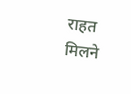राहत मिलने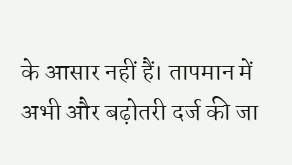के आसार नहीं हैं। तापमान में अभी और बढ़ोतरी दर्ज की जा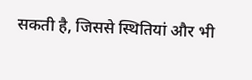सकती है, जिससे स्थितियां और भी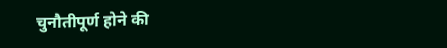चुनौतीपूर्ण होने की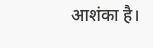आशंका है।